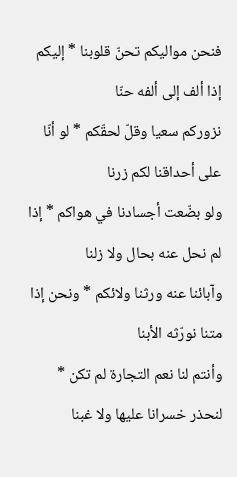فنحن مواليكم تحنّ قلوبنا * إليكم إذا ألف إلى ألفه حنّا
نزوركم سعيا وقلّ لحقّكم * لو أنّا على أحداقنا لكم زرنا
ولو بضّعت أجسادنا في هواكم * إذا لم نحل عنه بحال ولا زلنا
وآبائنا عنه ورثنا ولائكم * ونحن إذا متنا نورّثه الأبنا
وأنتم لنا نعم التجارة لم تكن * لنحذر خسرانا عليها ولا غبنا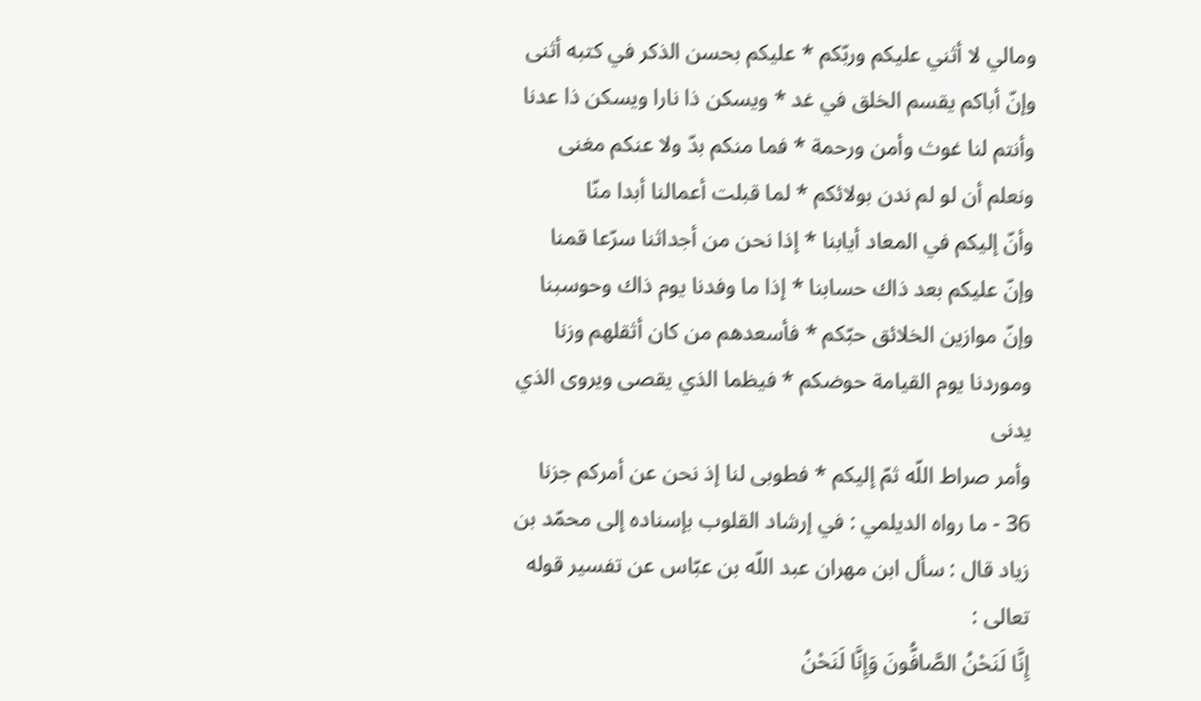ومالي لا أثني عليكم وربّكم * عليكم بحسن الذكر في كتبه أثنى
وإنّ أباكم يقسم الخلق في غد * ويسكن ذا نارا ويسكن ذا عدنا
وأنتم لنا غوث وأمن ورحمة * فما منكم بدّ ولا عنكم مغنى
ونعلم أن لو لم ندن بولائكم * لما قبلت أعمالنا أبدا منّا
وأنّ إليكم في المعاد أيابنا * إذا نحن من أجداثنا سرّعا قمنا
وإنّ عليكم بعد ذاك حسابنا * إذا ما وفدنا يوم ذاك وحوسبنا
وإنّ موازين الخلائق حبّكم * فأسعدهم من كان أثقلهم وزنا
وموردنا يوم القيامة حوضكم * فيظما الذي يقصى ويروى الذي يدنى
وأمر صراط اللّه ثمّ إليكم * فطوبى لنا إذ نحن عن أمركم جزنا
36 - ما رواه الديلمي : في إرشاد القلوب بإسناده إلى محمّد بن زياد قال : سأل ابن مهران عبد اللّه بن عبّاس عن تفسير قوله تعالى :
إِنَّا لَنَحْنُ الصَّافُّونَ وَإِنَّا لَنَحْنُ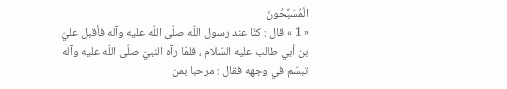الْمُسَبِّحُونَ
« 1 » قال : كنّا عند رسول اللّه صلّى اللّه عليه وآله فأقبل عليّ بن أبي طالب عليه السّلام ، فلمّا رآه النبيّ صلّى اللّه عليه وآله تبسّم في وجهه فقال : مرحبا بمن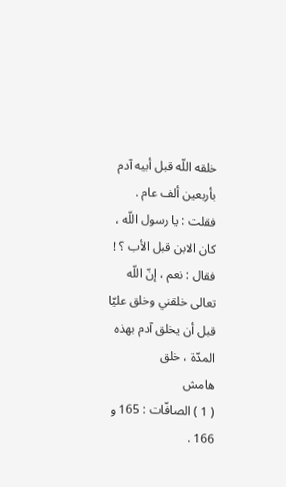خلقه اللّه قبل أبيه آدم بأربعين ألف عام .
فقلت : يا رسول اللّه ، كان الابن قبل الأب ؟ !
فقال : نعم ، إنّ اللّه تعالى خلقني وخلق عليّا قبل أن يخلق آدم بهذه المدّة ، خلق
هامش
( 1 ) الصافّات : 165 و 166 .